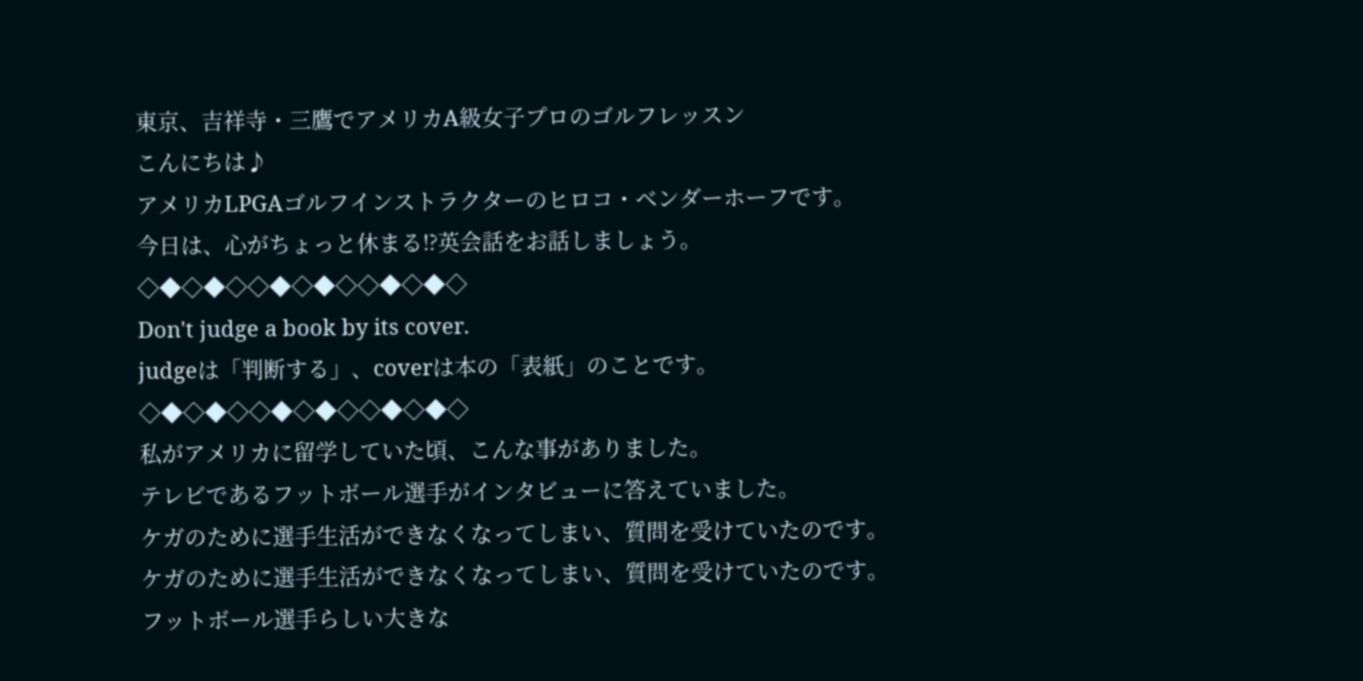東京、吉祥寺・三鷹でアメリカA級女子プロのゴルフレッスン
こんにちは♪
アメリカLPGAゴルフインストラクターのヒロコ・ベンダーホーフです。
今日は、心がちょっと休まる⁉英会話をお話しましょう。
◇◆◇◆◇◇◆◇◆◇◇◆◇◆◇
Don't judge a book by its cover.
judgeは「判断する」、coverは本の「表紙」のことです。
◇◆◇◆◇◇◆◇◆◇◇◆◇◆◇
私がアメリカに留学していた頃、こんな事がありました。
テレビであるフットボール選手がインタビューに答えていました。
ケガのために選手生活ができなくなってしまい、質問を受けていたのです。
ケガのために選手生活ができなくなってしまい、質問を受けていたのです。
フットボール選手らしい大きな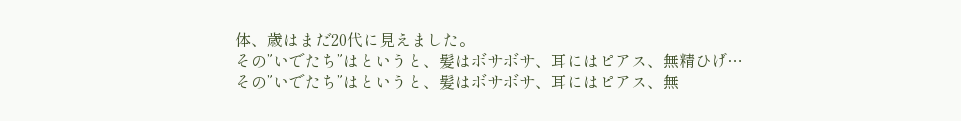体、歳はまだ20代に見えました。
その”いでたち”はというと、髪はボサボサ、耳にはピアス、無精ひげ…
その”いでたち”はというと、髪はボサボサ、耳にはピアス、無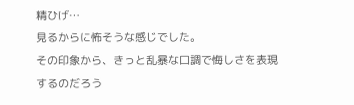精ひげ…
見るからに怖そうな感じでした。
その印象から、きっと乱暴な口調で悔しさを表現するのだろう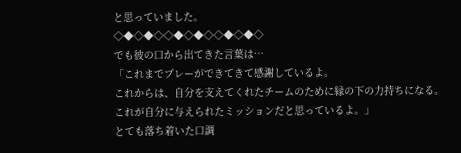と思っていました。
◇◆◇◆◇◇◆◇◆◇◇◆◇◆◇
でも彼の口から出てきた言葉は…
「これまでプレーができてきて感謝しているよ。
これからは、自分を支えてくれたチームのために縁の下の力持ちになる。
これが自分に与えられたミッションだと思っているよ。」
とても落ち着いた口調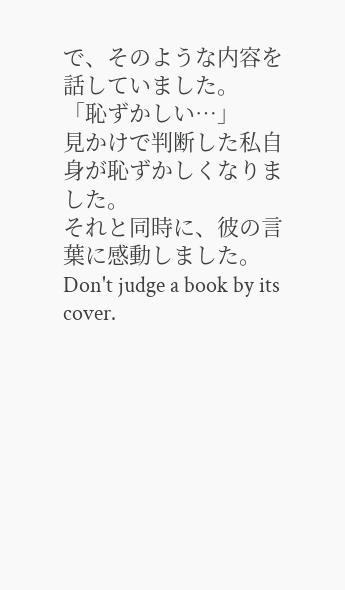で、そのような内容を話していました。
「恥ずかしい…」
見かけで判断した私自身が恥ずかしくなりました。
それと同時に、彼の言葉に感動しました。
Don't judge a book by its cover.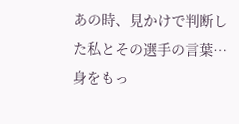あの時、見かけで判断した私とその選手の言葉…
身をもっ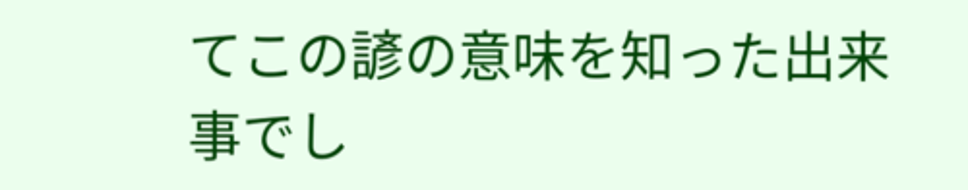てこの諺の意味を知った出来事でし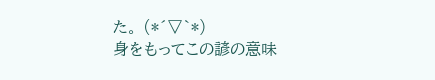た。 (*´▽`*)
身をもってこの諺の意味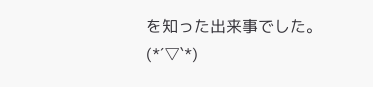を知った出来事でした。 (*´▽`*)